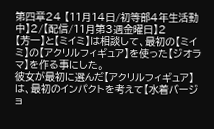第四章24 【11月14日/初等部4年生活動中】2/【配信/11月第3週金曜日】2
【芳一】と【ミイミ】は相談して、最初の【ミイミ】の【アクリルフィギュア】を使った【ジオラマ】を作る事にした。
彼女が最初に選んだ【アクリルフィギュア】は、最初のインパクトを考えて【水着バージョ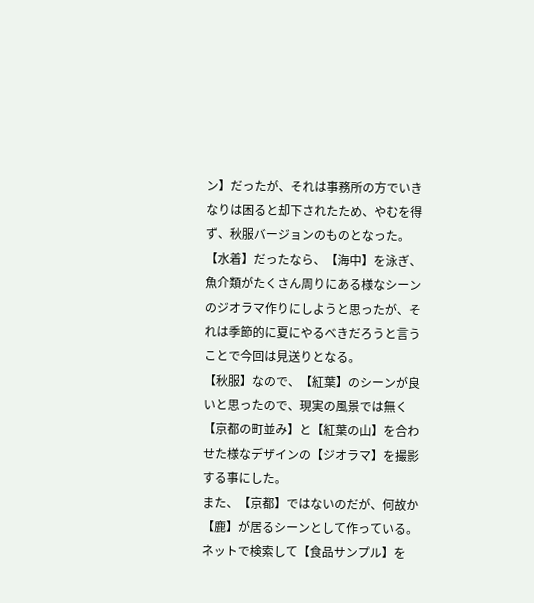ン】だったが、それは事務所の方でいきなりは困ると却下されたため、やむを得ず、秋服バージョンのものとなった。
【水着】だったなら、【海中】を泳ぎ、魚介類がたくさん周りにある様なシーンのジオラマ作りにしようと思ったが、それは季節的に夏にやるべきだろうと言うことで今回は見送りとなる。
【秋服】なので、【紅葉】のシーンが良いと思ったので、現実の風景では無く【京都の町並み】と【紅葉の山】を合わせた様なデザインの【ジオラマ】を撮影する事にした。
また、【京都】ではないのだが、何故か【鹿】が居るシーンとして作っている。
ネットで検索して【食品サンプル】を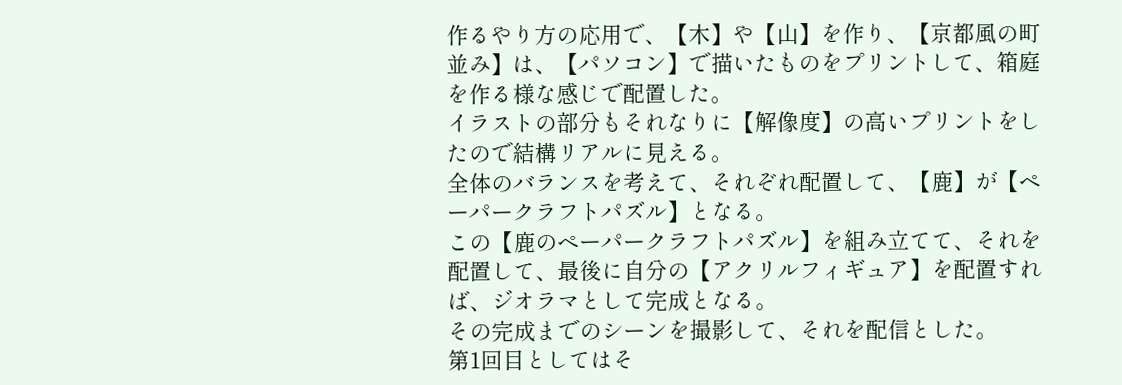作るやり方の応用で、【木】や【山】を作り、【京都風の町並み】は、【パソコン】で描いたものをプリントして、箱庭を作る様な感じで配置した。
イラストの部分もそれなりに【解像度】の高いプリントをしたので結構リアルに見える。
全体のバランスを考えて、それぞれ配置して、【鹿】が【ペーパークラフトパズル】となる。
この【鹿のペーパークラフトパズル】を組み立てて、それを配置して、最後に自分の【アクリルフィギュア】を配置すれば、ジオラマとして完成となる。
その完成までのシーンを撮影して、それを配信とした。
第1回目としてはそ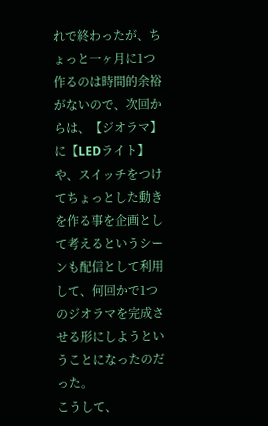れで終わったが、ちょっと一ヶ月に1つ作るのは時間的余裕がないので、次回からは、【ジオラマ】に【LEDライト】や、スイッチをつけてちょっとした動きを作る事を企画として考えるというシーンも配信として利用して、何回かで1つのジオラマを完成させる形にしようということになったのだった。
こうして、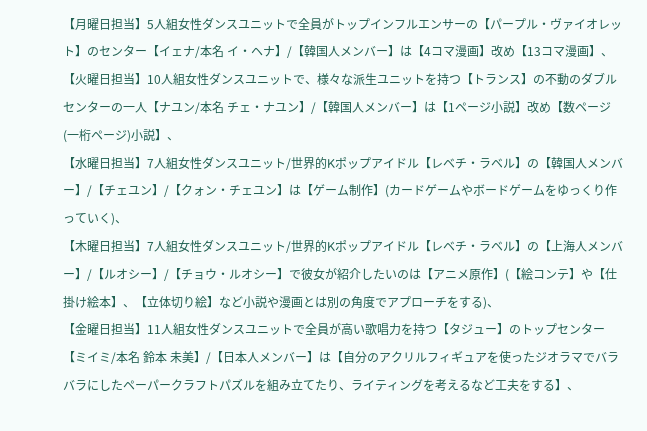【月曜日担当】5人組女性ダンスユニットで全員がトップインフルエンサーの【パープル・ヴァイオレット】のセンター【イェナ/本名 イ・ヘナ】/【韓国人メンバー】は【4コマ漫画】改め【13コマ漫画】、
【火曜日担当】10人組女性ダンスユニットで、様々な派生ユニットを持つ【トランス】の不動のダブルセンターの一人【ナユン/本名 チェ・ナユン】/【韓国人メンバー】は【1ページ小説】改め【数ページ(一桁ページ)小説】、
【水曜日担当】7人組女性ダンスユニット/世界的Kポップアイドル【レベチ・ラベル】の【韓国人メンバー】/【チェユン】/【クォン・チェユン】は【ゲーム制作】(カードゲームやボードゲームをゆっくり作っていく)、
【木曜日担当】7人組女性ダンスユニット/世界的Kポップアイドル【レベチ・ラベル】の【上海人メンバー】/【ルオシー】/【チョウ・ルオシー】で彼女が紹介したいのは【アニメ原作】(【絵コンテ】や【仕掛け絵本】、【立体切り絵】など小説や漫画とは別の角度でアプローチをする)、
【金曜日担当】11人組女性ダンスユニットで全員が高い歌唱力を持つ【タジュー】のトップセンター【ミイミ/本名 鈴本 未美】/【日本人メンバー】は【自分のアクリルフィギュアを使ったジオラマでバラバラにしたペーパークラフトパズルを組み立てたり、ライティングを考えるなど工夫をする】、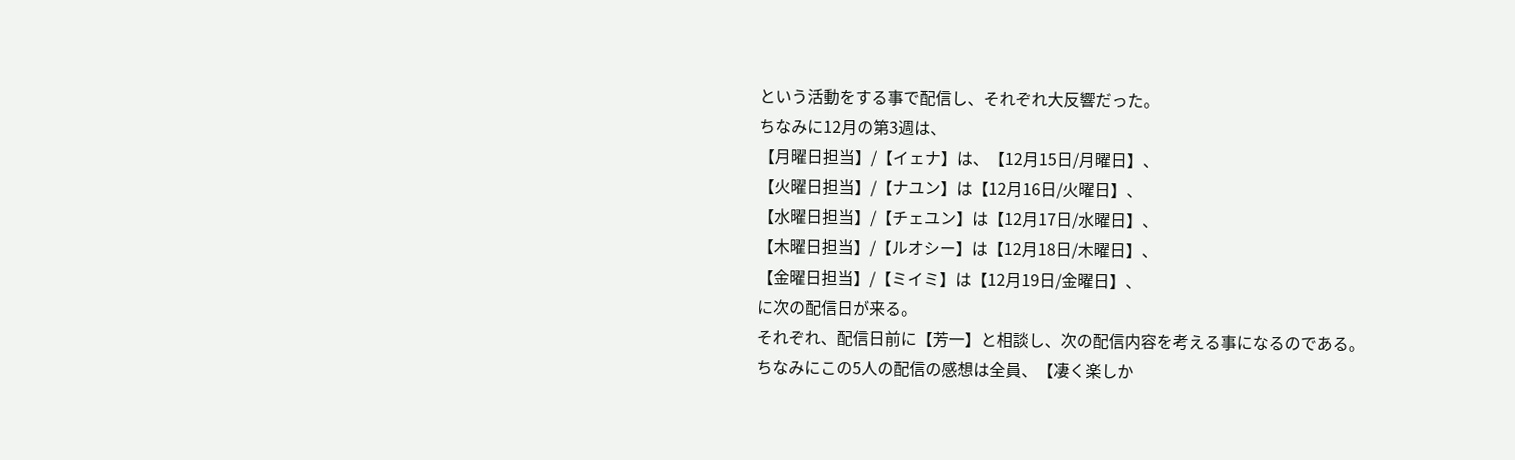という活動をする事で配信し、それぞれ大反響だった。
ちなみに12月の第3週は、
【月曜日担当】/【イェナ】は、【12月15日/月曜日】、
【火曜日担当】/【ナユン】は【12月16日/火曜日】、
【水曜日担当】/【チェユン】は【12月17日/水曜日】、
【木曜日担当】/【ルオシー】は【12月18日/木曜日】、
【金曜日担当】/【ミイミ】は【12月19日/金曜日】、
に次の配信日が来る。
それぞれ、配信日前に【芳一】と相談し、次の配信内容を考える事になるのである。
ちなみにこの5人の配信の感想は全員、【凄く楽しか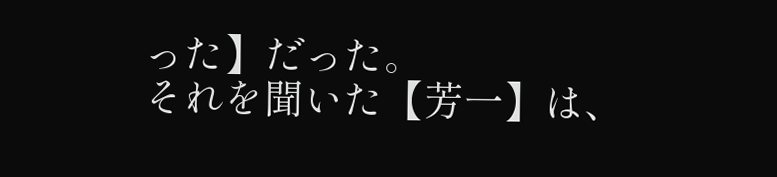った】だった。
それを聞いた【芳一】は、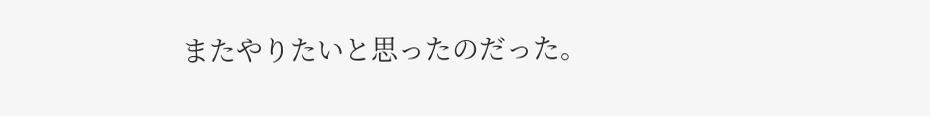またやりたいと思ったのだった。